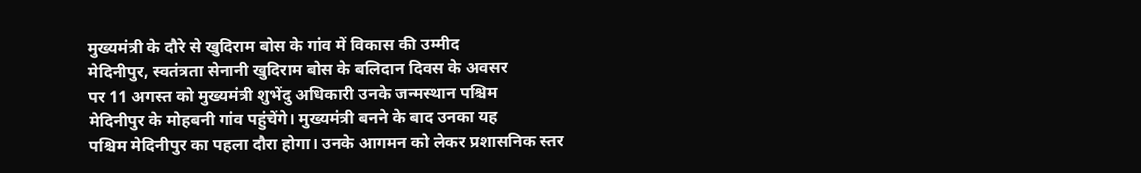मुख्यमंत्री के दौरे से खुदिराम बोस के गांव में विकास की उम्मीद
मेदिनीपुर, स्वतंत्रता सेनानी खुदिराम बोस के बलिदान दिवस के अवसर
पर 11 अगस्त को मुख्यमंत्री शुभेंदु अधिकारी उनके जन्मस्थान पश्चिम
मेदिनीपुर के मोहबनी गांव पहुंचेंगे। मुख्यमंत्री बनने के बाद उनका यह
पश्चिम मेदिनीपुर का पहला दौरा होगा। उनके आगमन को लेकर प्रशासनिक स्तर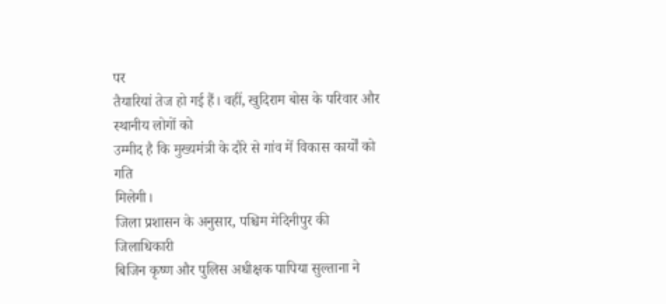पर
तैयारियां तेज हो गई हैं। वहीं, खुदिराम बोस के परिवार और स्थानीय लोगों को
उम्मीद है कि मुख्यमंत्री के दौरे से गांव में विकास कार्यों को गति
मिलेगी।
जिला प्रशासन के अनुसार, पश्चिम मेदिनीपुर की जिलाधिकारी
बिजिन कृष्ण और पुलिस अधीक्षक पापिया सुल्ताना ने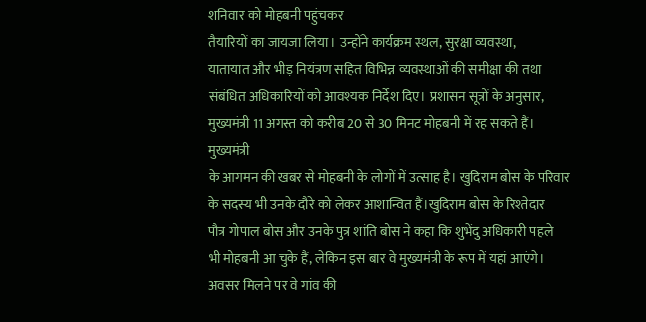शनिवार को मोहबनी पहुंचकर
तैयारियों का जायजा लिया। उन्होंने कार्यक्रम स्थल, सुरक्षा व्यवस्था,
यातायात और भीड़ नियंत्रण सहित विभिन्न व्यवस्थाओं की समीक्षा की तथा
संबंधित अधिकारियों को आवश्यक निर्देश दिए। प्रशासन सूत्रों के अनुसार,
मुख्यमंत्री 11 अगस्त को करीब 20 से 30 मिनट मोहबनी में रह सकते हैं।
मुख्यमंत्री
के आगमन की खबर से मोहबनी के लोगों में उत्साह है। खुदिराम बोस के परिवार
के सदस्य भी उनके दौरे को लेकर आशान्वित हैं।खुदिराम बोस के रिश्तेदार
पौत्र गोपाल बोस और उनके पुत्र शांति बोस ने कहा कि शुभेंदु अधिकारी पहले
भी मोहबनी आ चुके हैं, लेकिन इस बार वे मुख्यमंत्री के रूप में यहां आएंगे।
अवसर मिलने पर वे गांव की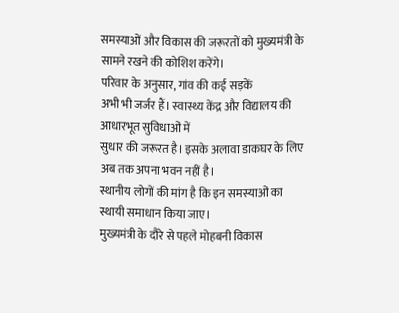समस्याओं और विकास की जरूरतों को मुख्यमंत्री के
सामने रखने की कोशिश करेंगे।
परिवार के अनुसार, गांव की कई सड़कें
अभी भी जर्जर हैं। स्वास्थ्य केंद्र और विद्यालय की आधारभूत सुविधाओं में
सुधार की जरूरत है। इसके अलावा डाकघर के लिए अब तक अपना भवन नहीं है।
स्थानीय लोगों की मांग है कि इन समस्याओं का स्थायी समाधान किया जाए।
मुख्यमंत्री के दौरे से पहले मोहबनी विकास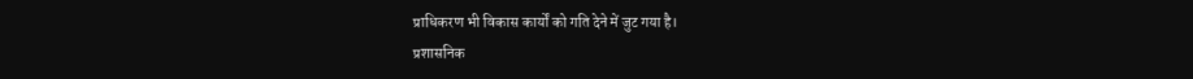प्राधिकरण भी विकास कार्यों को गति देने में जुट गया है।
प्रशासनिक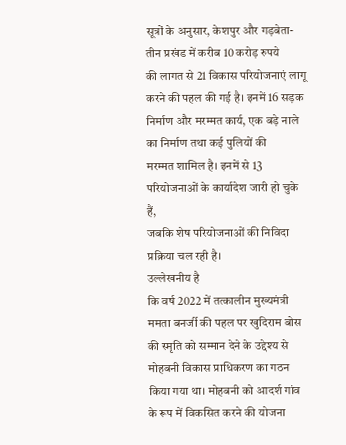सूत्रों के अनुसार, केशपुर और गड़बेता-तीन प्रखंड में करीब 10 करोड़ रुपये
की लागत से 21 विकास परियोजनाएं लागू करने की पहल की गई है। इनमें 16 सड़क
निर्माण और मरम्मत कार्य, एक बड़े नाले का निर्माण तथा कई पुलियों की
मरम्मत शामिल है। इनमें से 13 परियोजनाओं के कार्यादेश जारी हो चुके हैं,
जबकि शेष परियोजनाओं की निविदा प्रक्रिया चल रही है।
उल्लेखनीय है
कि वर्ष 2022 में तत्कालीन मुख्यमंत्री ममता बनर्जी की पहल पर खुदिराम बोस
की स्मृति को सम्मान देने के उद्देश्य से मोहबनी विकास प्राधिकरण का गठन
किया गया था। मोहबनी को आदर्श गांव के रूप में विकसित करने की योजना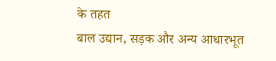के तहत
बाल उद्यान, सड़क और अन्य आधारभूत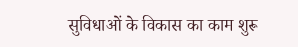सुविधाओं के विकास का काम शुरू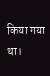किया गया
था।